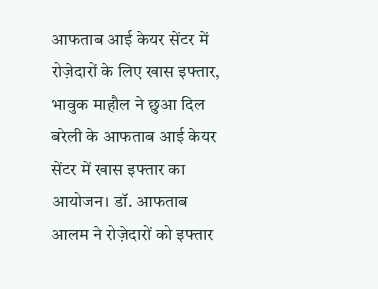आफताब आई केयर सेंटर में रोज़ेदारों के लिए खास इफ्तार, भावुक माहौल ने छुआ दिल
बरेली के आफताब आई केयर सेंटर में खास इफ्तार का आयोजन। डॉ. आफताब आलम ने रोज़ेदारों को इफ्तार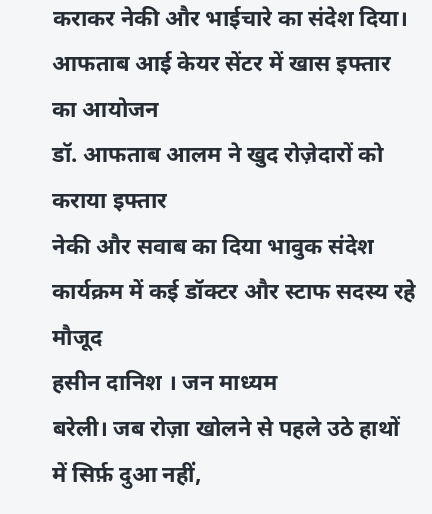कराकर नेकी और भाईचारे का संदेश दिया।
आफताब आई केयर सेंटर में खास इफ्तार का आयोजन
डॉ. आफताब आलम ने खुद रोज़ेदारों को कराया इफ्तार
नेकी और सवाब का दिया भावुक संदेश
कार्यक्रम में कई डॉक्टर और स्टाफ सदस्य रहे मौजूद
हसीन दानिश । जन माध्यम
बरेली। जब रोज़ा खोलने से पहले उठे हाथों में सिर्फ़ दुआ नहीं,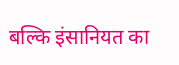बल्कि इंसानियत का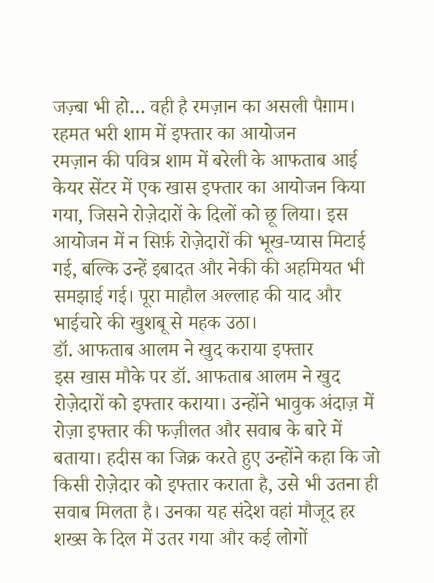जज़्बा भी हो… वही है रमज़ान का असली पैग़ाम।
रहमत भरी शाम में इफ्तार का आयोजन
रमज़ान की पवित्र शाम में बरेली के आफताब आई केयर सेंटर में एक खास इफ्तार का आयोजन किया गया, जिसने रोज़ेदारों के दिलों को छू लिया। इस आयोजन में न सिर्फ़ रोज़ेदारों की भूख-प्यास मिटाई गई, बल्कि उन्हें इबादत और नेकी की अहमियत भी समझाई गई। पूरा माहौल अल्लाह की याद और भाईचारे की खुशबू से महक उठा।
डॉ. आफताब आलम ने खुद कराया इफ्तार
इस खास मौके पर डॉ. आफताब आलम ने खुद रोज़ेदारों को इफ्तार कराया। उन्होंने भावुक अंदाज़ में रोज़ा इफ्तार की फज़ीलत और सवाब के बारे में बताया। हदीस का जिक्र करते हुए उन्होंने कहा कि जो किसी रोज़ेदार को इफ्तार कराता है, उसे भी उतना ही सवाब मिलता है। उनका यह संदेश वहां मौजूद हर शख्स के दिल में उतर गया और कई लोगों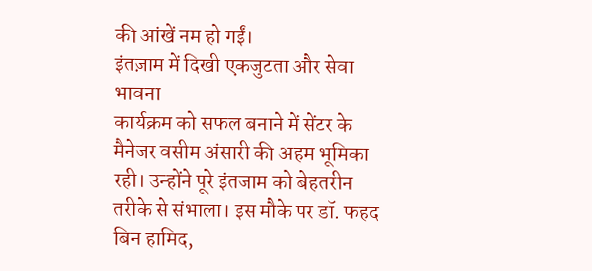की आंखें नम हो गईं।
इंतज़ाम में दिखी एकजुटता और सेवा भावना
कार्यक्रम को सफल बनाने में सेंटर के मैनेजर वसीम अंसारी की अहम भूमिका रही। उन्होंने पूरे इंतजाम को बेहतरीन तरीके से संभाला। इस मौके पर डॉ. फहद बिन हामिद,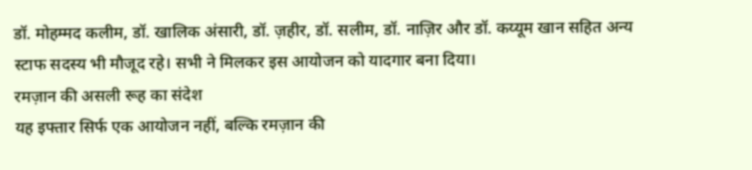डॉ. मोहम्मद कलीम, डॉ. खालिक अंसारी, डॉ. ज़हीर, डॉ. सलीम, डॉ. नाज़िर और डॉ. कय्यूम खान सहित अन्य स्टाफ सदस्य भी मौजूद रहे। सभी ने मिलकर इस आयोजन को यादगार बना दिया।
रमज़ान की असली रूह का संदेश
यह इफ्तार सिर्फ एक आयोजन नहीं, बल्कि रमज़ान की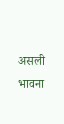असली भावना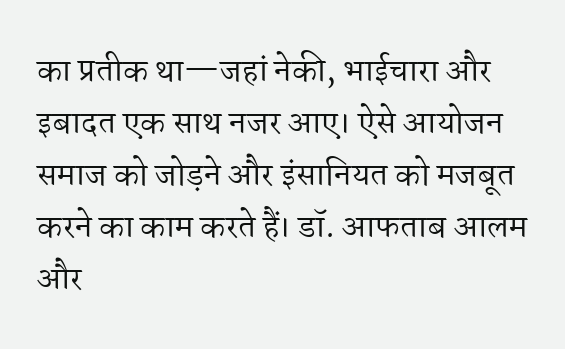का प्रतीक था—जहां नेकी, भाईचारा और इबादत एक साथ नजर आए। ऐसे आयोजन समाज को जोड़ने और इंसानियत को मजबूत करने का काम करते हैं। डॉ. आफताब आलम और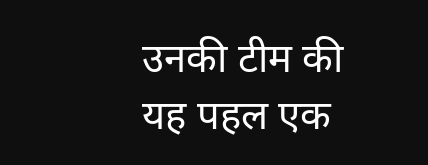उनकी टीम की यह पहल एक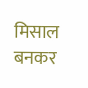मिसाल बनकर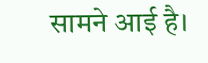सामने आई है।